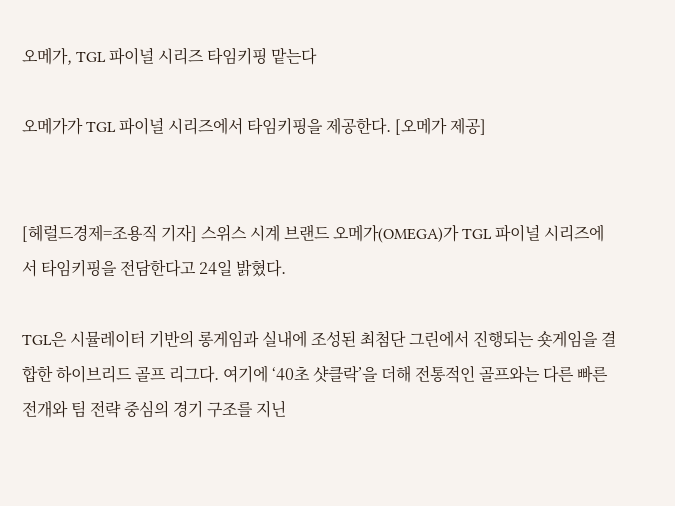오메가, TGL 파이널 시리즈 타임키핑 맡는다

오메가가 TGL 파이널 시리즈에서 타임키핑을 제공한다. [오메가 제공]


[헤럴드경제=조용직 기자] 스위스 시계 브랜드 오메가(OMEGA)가 TGL 파이널 시리즈에서 타임키핑을 전담한다고 24일 밝혔다.

TGL은 시뮬레이터 기반의 롱게임과 실내에 조성된 최첨단 그린에서 진행되는 숏게임을 결합한 하이브리드 골프 리그다. 여기에 ‘40초 샷클락’을 더해 전통적인 골프와는 다른 빠른 전개와 팀 전략 중심의 경기 구조를 지닌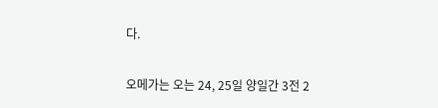다.

오메가는 오는 24, 25일 양일간 3전 2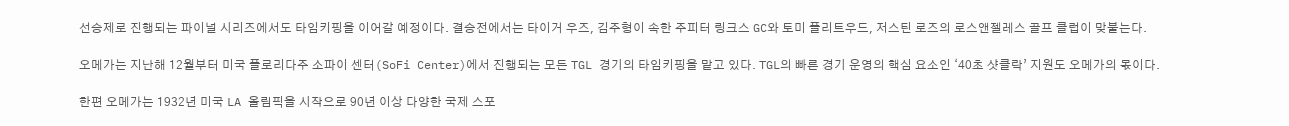선승제로 진행되는 파이널 시리즈에서도 타임키핑을 이어갈 예정이다. 결승전에서는 타이거 우즈, 김주형이 속한 주피터 링크스 GC와 토미 플리트우드, 저스틴 로즈의 로스앤젤레스 골프 클럽이 맞붙는다.

오메가는 지난해 12월부터 미국 플로리다주 소파이 센터(SoFi Center)에서 진행되는 모든 TGL 경기의 타임키핑을 맡고 있다. TGL의 빠른 경기 운영의 핵심 요소인 ‘40초 샷클락’ 지원도 오메가의 몫이다.

한편 오메가는 1932년 미국 LA 올림픽을 시작으로 90년 이상 다양한 국제 스포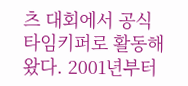츠 대회에서 공식 타임키퍼로 활동해 왔다. 2001년부터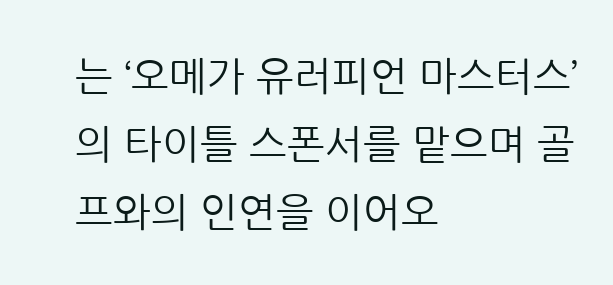는 ‘오메가 유러피언 마스터스’의 타이틀 스폰서를 맡으며 골프와의 인연을 이어오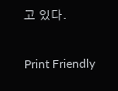고 있다.

Print Friendly